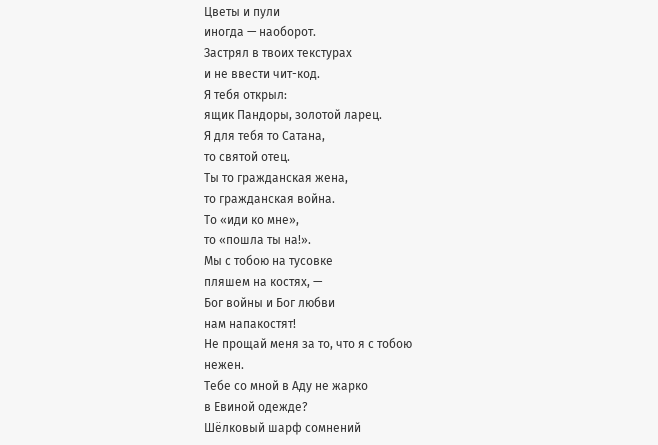Цветы и пули
иногда — наоборот.
Застрял в твоих текстурах
и не ввести чит-код.
Я тебя открыл:
ящик Пандоры, золотой ларец.
Я для тебя то Сатана,
то святой отец.
Ты то гражданская жена,
то гражданская война.
То «иди ко мне»,
то «пошла ты на!».
Мы с тобою на тусовке
пляшем на костях, —
Бог войны и Бог любви
нам напакостят!
Не прощай меня за то, что я с тобою
нежен.
Тебе со мной в Аду не жарко
в Евиной одежде?
Шёлковый шарф сомнений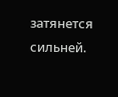затянется сильней.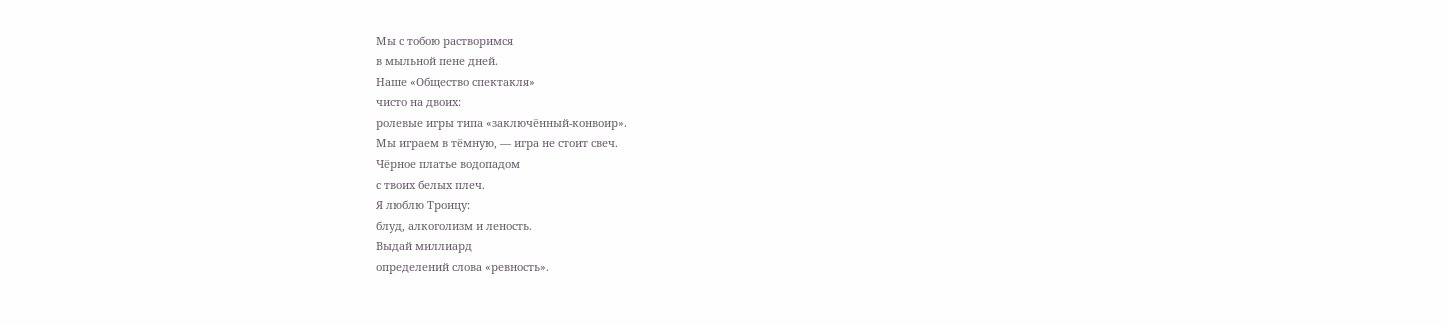Мы с тобою растворимся
в мыльной пене дней.
Наше «Общество спектакля»
чисто на двоих:
ролевые игры типа «заключённый-конвоир».
Мы играем в тёмную, — игра не стоит свеч.
Чёрное платье водопадом
с твоих белых плеч.
Я люблю Троицу:
блуд, алкоголизм и леность.
Выдай миллиард
определений слова «ревность».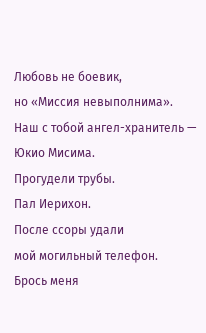Любовь не боевик,
но «Миссия невыполнима».
Наш с тобой ангел-хранитель —
Юкио Мисима.
Прогудели трубы.
Пал Иерихон.
После ссоры удали
мой могильный телефон.
Брось меня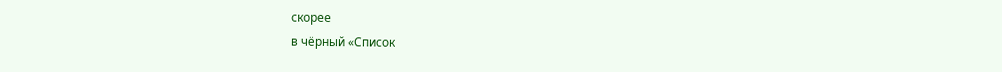скорее
в чёрный «Список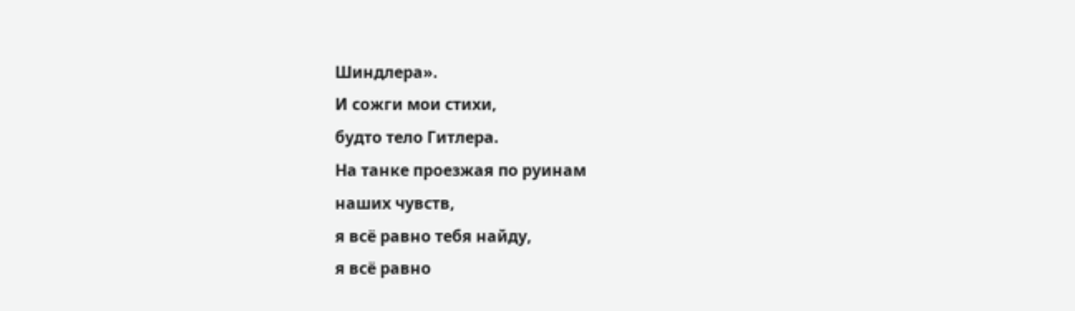Шиндлера».
И сожги мои стихи,
будто тело Гитлера.
На танке проезжая по руинам
наших чувств,
я всё равно тебя найду,
я всё равно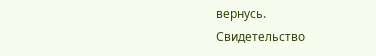вернусь.
Свидетельство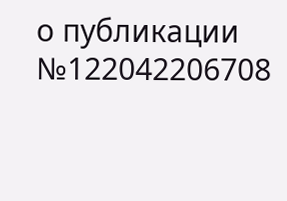о публикации №122042206708